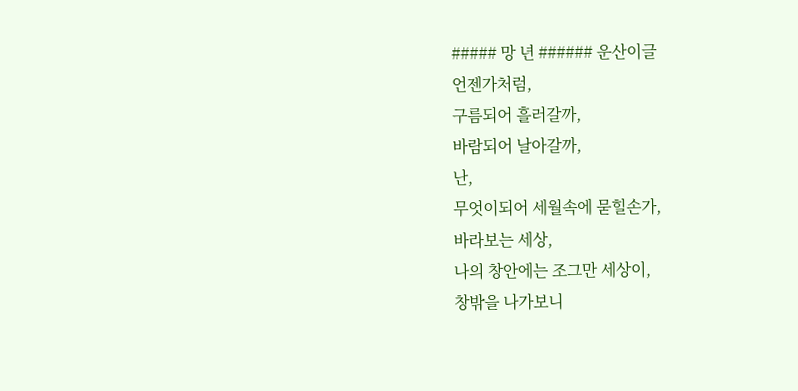##### 망 년 ###### 운산이글
언젠가처럼,
구름되어 흘러갈까,
바람되어 날아갈까,
난,
무엇이되어 세월속에 묻힐손가,
바라보는 세상,
나의 창안에는 조그만 세상이,
창밖을 나가보니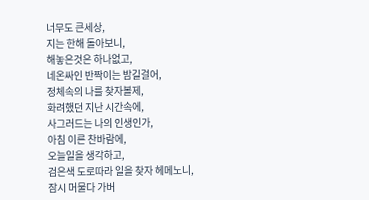너무도 큰세상,
지는 한해 돌아보니,
해놓은것은 하나없고,
네온싸인 반짝이는 밤길걸어,
정체속의 나를 찾자볼제,
화려했던 지난 시간속에,
사그러드는 나의 인생인가,
아침 이른 찬바람에,
오늘일을 생각하고,
검은색 도로따라 일을 찾자 헤메노니,
잠시 머물다 가버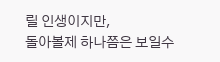릴 인생이지만,
돌아볼제 하나쯤은 보일수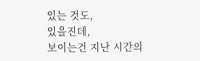있는 것도,
있을진데,
보이는건 지난 시간의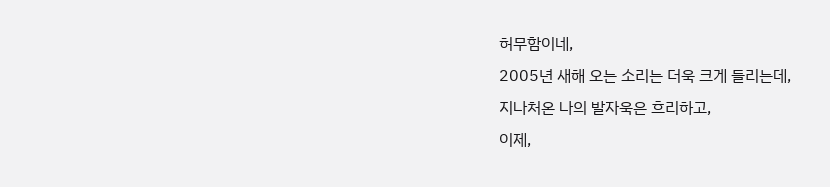허무함이네,
2005년 새해 오는 소리는 더욱 크게 들리는데,
지나처온 나의 발자욱은 흐리하고,
이제,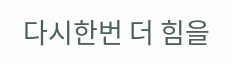다시한번 더 힘을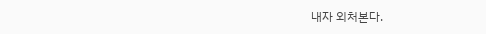내자 외처본다.